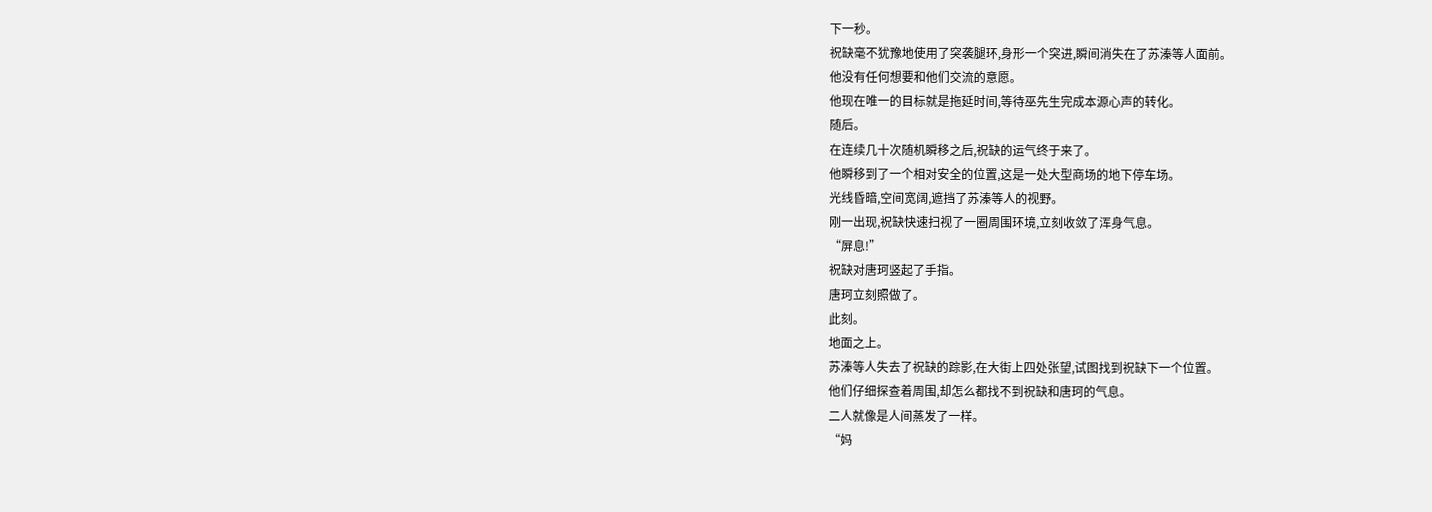下一秒。
祝缺毫不犹豫地使用了突袭腿环,身形一个突进,瞬间消失在了苏溱等人面前。
他没有任何想要和他们交流的意愿。
他现在唯一的目标就是拖延时间,等待巫先生完成本源心声的转化。
随后。
在连续几十次随机瞬移之后,祝缺的运气终于来了。
他瞬移到了一个相对安全的位置,这是一处大型商场的地下停车场。
光线昏暗,空间宽阔,遮挡了苏溱等人的视野。
刚一出现,祝缺快速扫视了一圈周围环境,立刻收敛了浑身气息。
“屏息!”
祝缺对唐珂竖起了手指。
唐珂立刻照做了。
此刻。
地面之上。
苏溱等人失去了祝缺的踪影,在大街上四处张望,试图找到祝缺下一个位置。
他们仔细探查着周围,却怎么都找不到祝缺和唐珂的气息。
二人就像是人间蒸发了一样。
“妈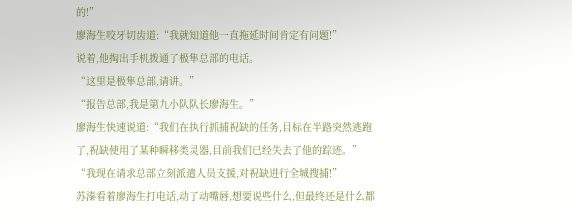的!”
廖海生咬牙切齿道:“我就知道他一直拖延时间肯定有问题!”
说着,他掏出手机拨通了极隼总部的电话。
“这里是极隼总部,请讲。”
“报告总部,我是第九小队队长廖海生。”
廖海生快速说道:“我们在执行抓捕祝缺的任务,目标在半路突然逃跑了,祝缺使用了某种瞬移类灵器,目前我们已经失去了他的踪迹。”
“我现在请求总部立刻派遣人员支援,对祝缺进行全城搜捕!”
苏溱看着廖海生打电话,动了动嘴唇,想要说些什么,但最终还是什么都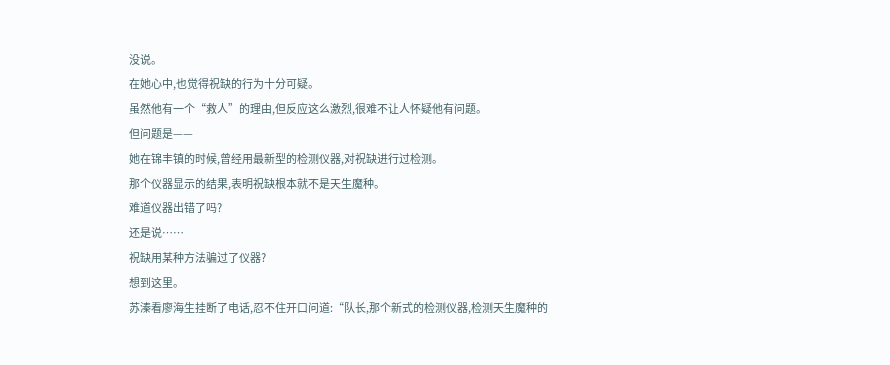没说。
在她心中,也觉得祝缺的行为十分可疑。
虽然他有一个“救人”的理由,但反应这么激烈,很难不让人怀疑他有问题。
但问题是——
她在锦丰镇的时候,曾经用最新型的检测仪器,对祝缺进行过检测。
那个仪器显示的结果,表明祝缺根本就不是天生魔种。
难道仪器出错了吗?
还是说……
祝缺用某种方法骗过了仪器?
想到这里。
苏溱看廖海生挂断了电话,忍不住开口问道:“队长,那个新式的检测仪器,检测天生魔种的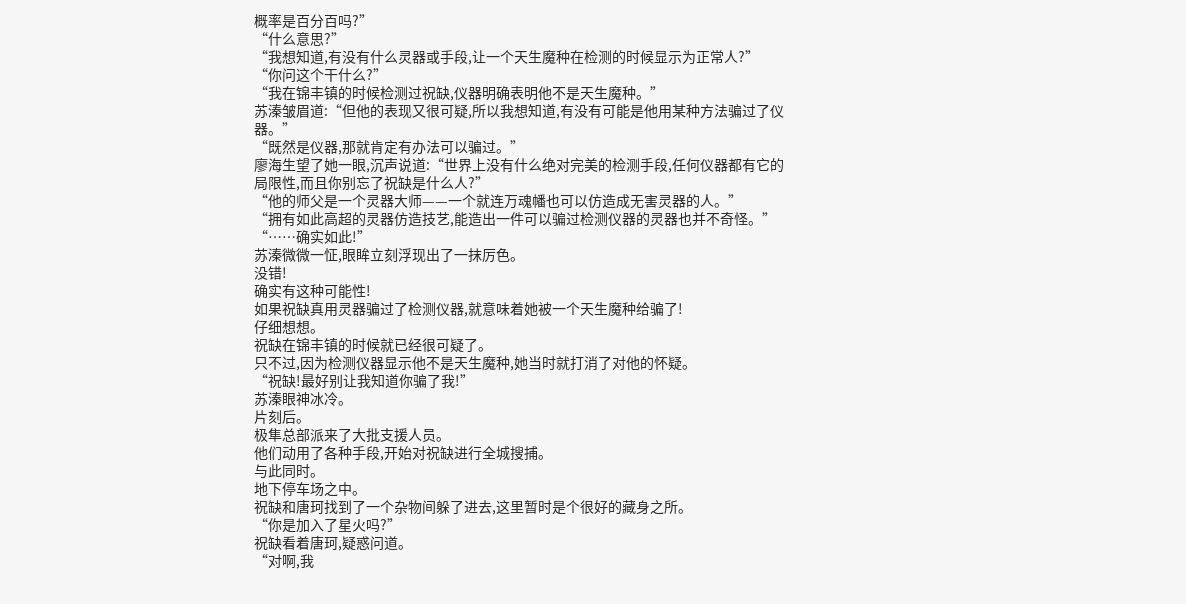概率是百分百吗?”
“什么意思?”
“我想知道,有没有什么灵器或手段,让一个天生魔种在检测的时候显示为正常人?”
“你问这个干什么?”
“我在锦丰镇的时候检测过祝缺,仪器明确表明他不是天生魔种。”
苏溱皱眉道:“但他的表现又很可疑,所以我想知道,有没有可能是他用某种方法骗过了仪器。”
“既然是仪器,那就肯定有办法可以骗过。”
廖海生望了她一眼,沉声说道:“世界上没有什么绝对完美的检测手段,任何仪器都有它的局限性,而且你别忘了祝缺是什么人?”
“他的师父是一个灵器大师——一个就连万魂幡也可以仿造成无害灵器的人。”
“拥有如此高超的灵器仿造技艺,能造出一件可以骗过检测仪器的灵器也并不奇怪。”
“……确实如此!”
苏溱微微一怔,眼眸立刻浮现出了一抹厉色。
没错!
确实有这种可能性!
如果祝缺真用灵器骗过了检测仪器,就意味着她被一个天生魔种给骗了!
仔细想想。
祝缺在锦丰镇的时候就已经很可疑了。
只不过,因为检测仪器显示他不是天生魔种,她当时就打消了对他的怀疑。
“祝缺!最好别让我知道你骗了我!”
苏溱眼神冰冷。
片刻后。
极隼总部派来了大批支援人员。
他们动用了各种手段,开始对祝缺进行全城搜捕。
与此同时。
地下停车场之中。
祝缺和唐珂找到了一个杂物间躲了进去,这里暂时是个很好的藏身之所。
“你是加入了星火吗?”
祝缺看着唐珂,疑惑问道。
“对啊,我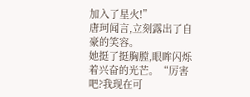加入了星火!”
唐珂闻言,立刻露出了自豪的笑容。
她挺了挺胸膛,眼眸闪烁着兴奋的光芒。“厉害吧?我现在可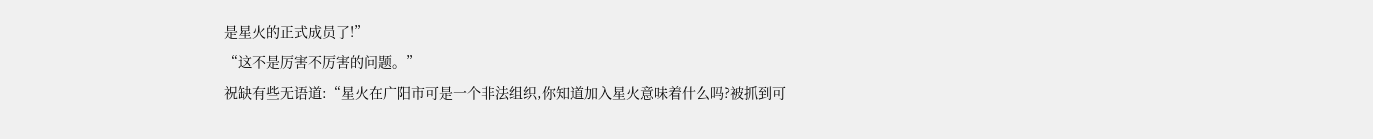是星火的正式成员了!”
“这不是厉害不厉害的问题。”
祝缺有些无语道:“星火在广阳市可是一个非法组织,你知道加入星火意味着什么吗?被抓到可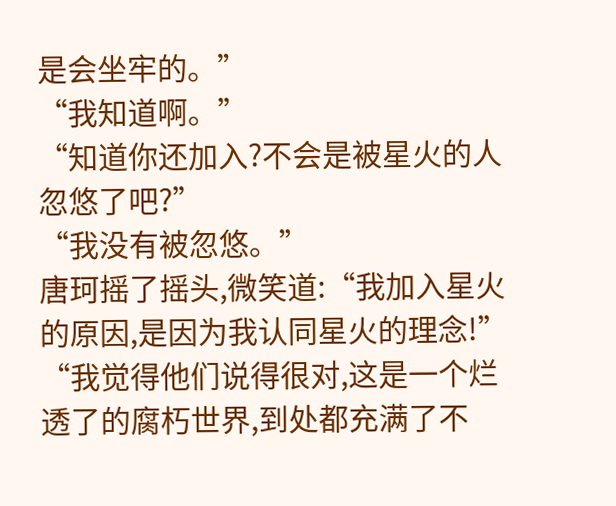是会坐牢的。”
“我知道啊。”
“知道你还加入?不会是被星火的人忽悠了吧?”
“我没有被忽悠。”
唐珂摇了摇头,微笑道:“我加入星火的原因,是因为我认同星火的理念!”
“我觉得他们说得很对,这是一个烂透了的腐朽世界,到处都充满了不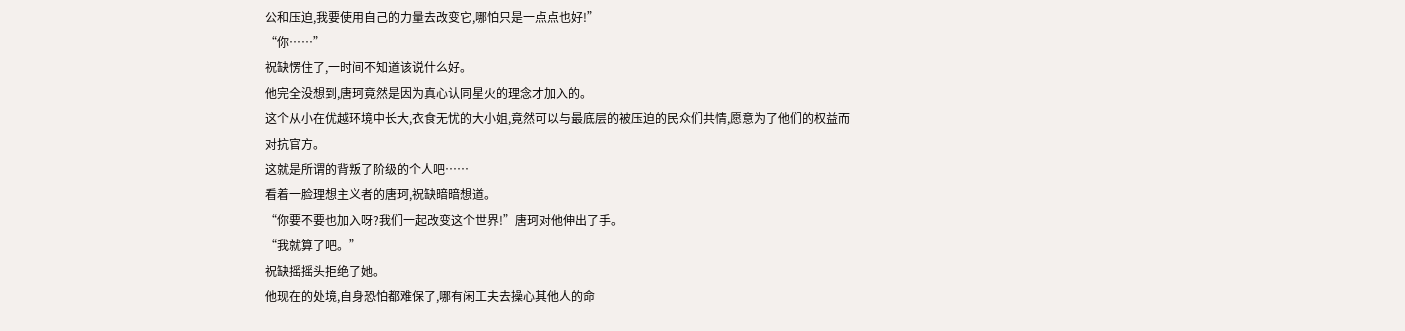公和压迫,我要使用自己的力量去改变它,哪怕只是一点点也好!”
“你……”
祝缺愣住了,一时间不知道该说什么好。
他完全没想到,唐珂竟然是因为真心认同星火的理念才加入的。
这个从小在优越环境中长大,衣食无忧的大小姐,竟然可以与最底层的被压迫的民众们共情,愿意为了他们的权益而对抗官方。
这就是所谓的背叛了阶级的个人吧……
看着一脸理想主义者的唐珂,祝缺暗暗想道。
“你要不要也加入呀?我们一起改变这个世界!”唐珂对他伸出了手。
“我就算了吧。”
祝缺摇摇头拒绝了她。
他现在的处境,自身恐怕都难保了,哪有闲工夫去操心其他人的命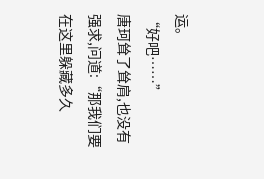运。
“好吧……”
唐珂耸了耸肩,也没有强求,问道:“那我们要在这里躲藏多久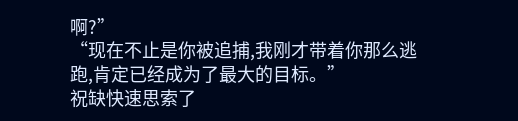啊?”
“现在不止是你被追捕,我刚才带着你那么逃跑,肯定已经成为了最大的目标。”
祝缺快速思索了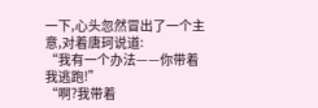一下,心头忽然冒出了一个主意,对着唐珂说道:
“我有一个办法——你带着我逃跑!”
“啊?我带着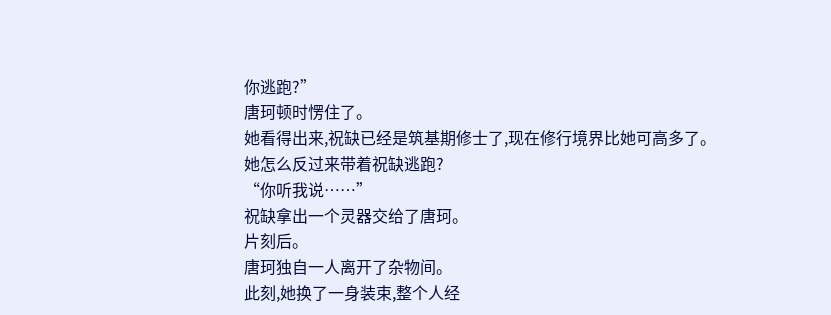你逃跑?”
唐珂顿时愣住了。
她看得出来,祝缺已经是筑基期修士了,现在修行境界比她可高多了。
她怎么反过来带着祝缺逃跑?
“你听我说……”
祝缺拿出一个灵器交给了唐珂。
片刻后。
唐珂独自一人离开了杂物间。
此刻,她换了一身装束,整个人经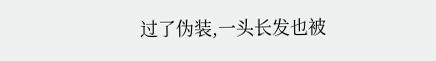过了伪装,一头长发也被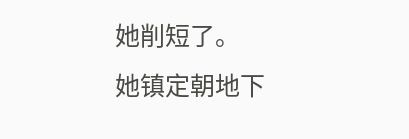她削短了。
她镇定朝地下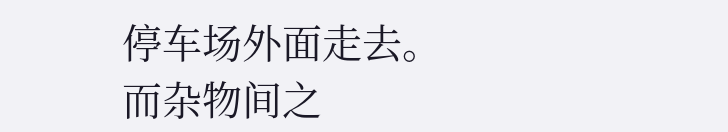停车场外面走去。
而杂物间之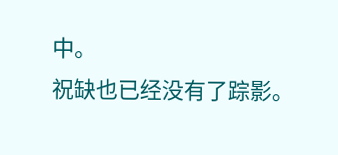中。
祝缺也已经没有了踪影。